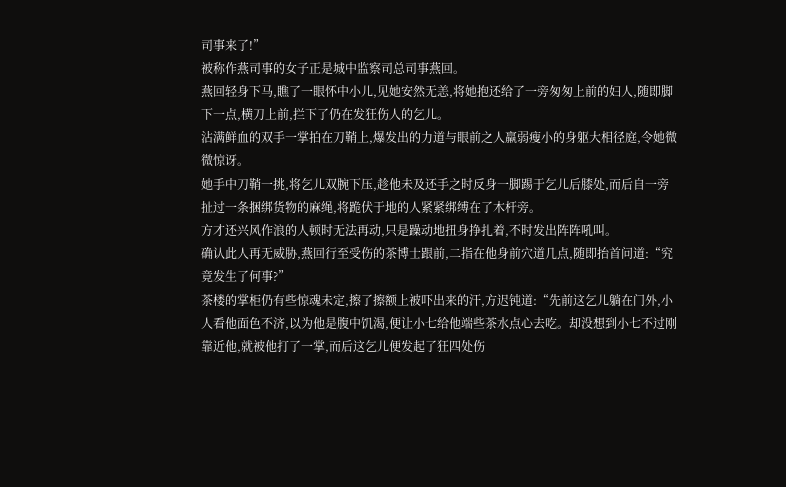司事来了!”
被称作燕司事的女子正是城中监察司总司事燕回。
燕回轻身下马,瞧了一眼怀中小儿,见她安然无恙,将她抱还给了一旁匆匆上前的妇人,随即脚下一点,横刀上前,拦下了仍在发狂伤人的乞儿。
沾满鲜血的双手一掌拍在刀鞘上,爆发出的力道与眼前之人羸弱瘦小的身躯大相径庭,令她微微惊讶。
她手中刀鞘一挑,将乞儿双腕下压,趁他未及还手之时反身一脚踢于乞儿后膝处,而后自一旁扯过一条捆绑货物的麻绳,将跪伏于地的人紧紧绑缚在了木杆旁。
方才还兴风作浪的人顿时无法再动,只是躁动地扭身挣扎着,不时发出阵阵吼叫。
确认此人再无威胁,燕回行至受伤的茶博士跟前,二指在他身前穴道几点,随即抬首问道:“究竟发生了何事?”
茶楼的掌柜仍有些惊魂未定,擦了擦额上被吓出来的汗,方迟钝道:“先前这乞儿躺在门外,小人看他面色不济,以为他是腹中饥渴,便让小七给他端些茶水点心去吃。却没想到小七不过刚靠近他,就被他打了一掌,而后这乞儿便发起了狂四处伤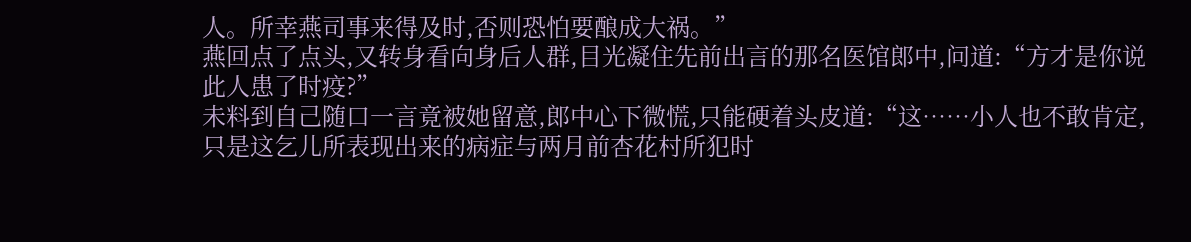人。所幸燕司事来得及时,否则恐怕要酿成大祸。”
燕回点了点头,又转身看向身后人群,目光凝住先前出言的那名医馆郎中,问道:“方才是你说此人患了时疫?”
未料到自己随口一言竟被她留意,郎中心下微慌,只能硬着头皮道:“这……小人也不敢肯定,只是这乞儿所表现出来的病症与两月前杏花村所犯时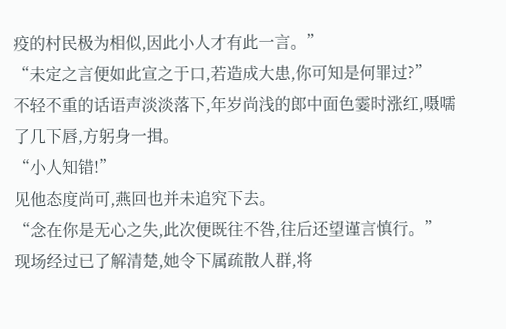疫的村民极为相似,因此小人才有此一言。”
“未定之言便如此宣之于口,若造成大患,你可知是何罪过?”
不轻不重的话语声淡淡落下,年岁尚浅的郎中面色霎时涨红,嗫嚅了几下唇,方躬身一揖。
“小人知错!”
见他态度尚可,燕回也并未追究下去。
“念在你是无心之失,此次便既往不咎,往后还望谨言慎行。”
现场经过已了解清楚,她令下属疏散人群,将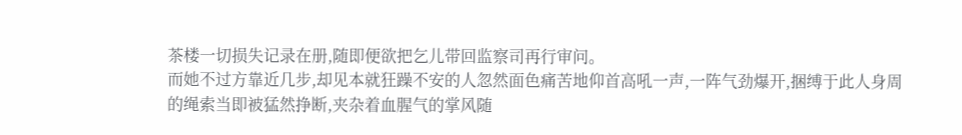茶楼一切损失记录在册,随即便欲把乞儿带回监察司再行审问。
而她不过方靠近几步,却见本就狂躁不安的人忽然面色痛苦地仰首高吼一声,一阵气劲爆开,捆缚于此人身周的绳索当即被猛然挣断,夹杂着血腥气的掌风随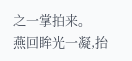之一掌拍来。
燕回眸光一凝,抬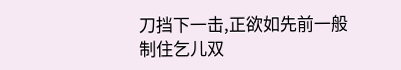刀挡下一击,正欲如先前一般制住乞儿双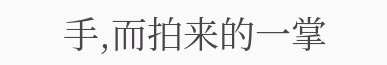手,而拍来的一掌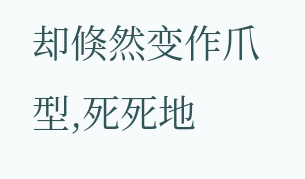却倏然变作爪型,死死地